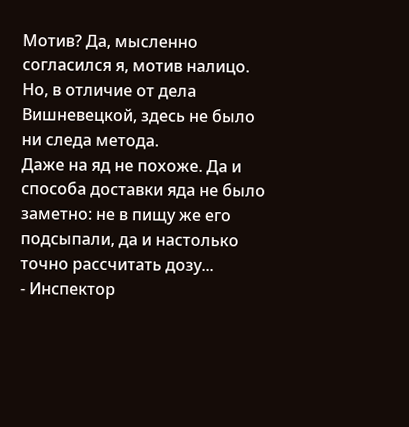Мотив? Да, мысленно согласился я, мотив налицо. Но, в отличие от дела Вишневецкой, здесь не было ни следа метода.
Даже на яд не похоже. Да и способа доставки яда не было заметно: не в пищу же его подсыпали, да и настолько точно рассчитать дозу...
- Инспектор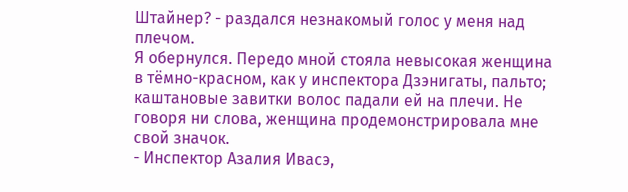Штайнер? - раздался незнакомый голос у меня над плечом.
Я обернулся. Передо мной стояла невысокая женщина в тёмно-красном, как у инспектора Дзэнигаты, пальто; каштановые завитки волос падали ей на плечи. Не говоря ни слова, женщина продемонстрировала мне свой значок.
- Инспектор Азалия Ивасэ,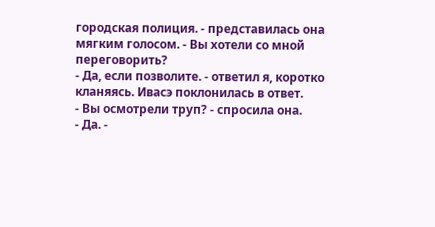городская полиция. - представилась она мягким голосом. - Вы хотели со мной переговорить?
- Да, если позволите. - ответил я, коротко кланяясь. Ивасэ поклонилась в ответ.
- Вы осмотрели труп? - спросила она.
- Да. -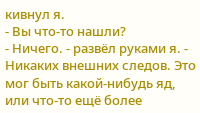кивнул я.
- Вы что-то нашли?
- Ничего. - развёл руками я. - Никаких внешних следов. Это мог быть какой-нибудь яд, или что-то ещё более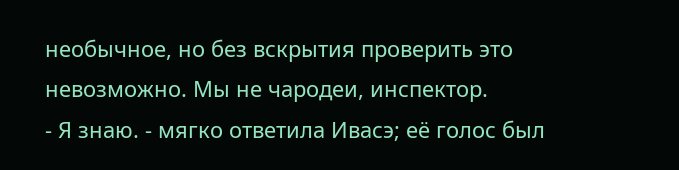необычное, но без вскрытия проверить это невозможно. Мы не чародеи, инспектор.
- Я знаю. - мягко ответила Ивасэ; её голос был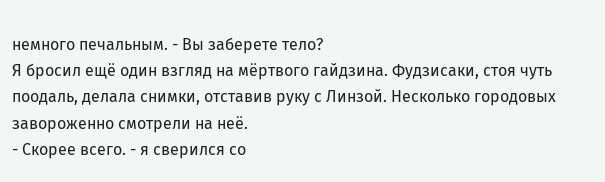немного печальным. - Вы заберете тело?
Я бросил ещё один взгляд на мёртвого гайдзина. Фудзисаки, стоя чуть поодаль, делала снимки, отставив руку с Линзой. Несколько городовых завороженно смотрели на неё.
- Скорее всего. - я сверился со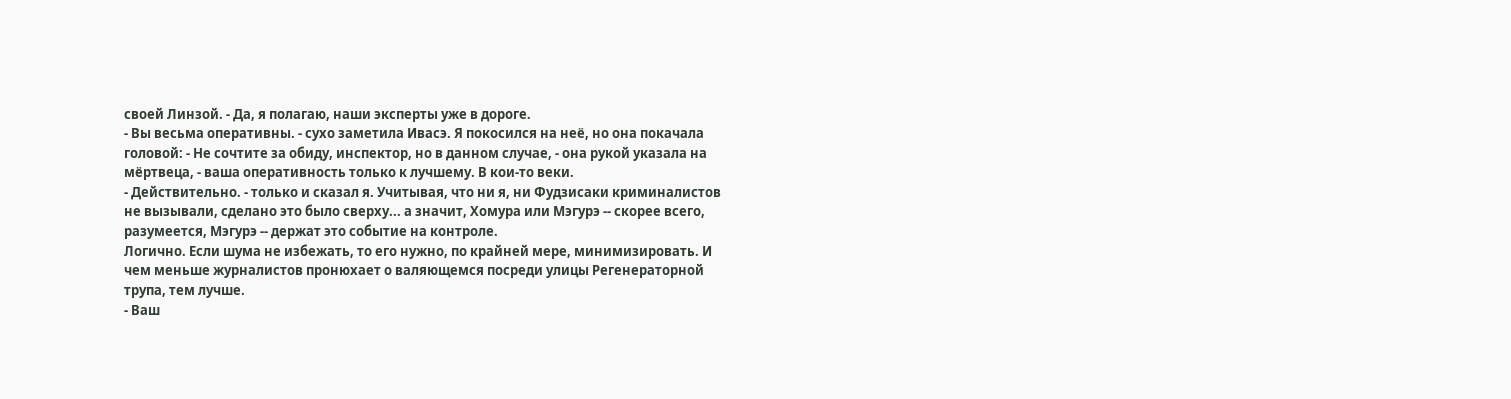своей Линзой. - Да, я полагаю, наши эксперты уже в дороге.
- Вы весьма оперативны. - сухо заметила Ивасэ. Я покосился на неё, но она покачала головой: - Не сочтите за обиду, инспектор, но в данном случае, - она рукой указала на мёртвеца, - ваша оперативность только к лучшему. В кои-то веки.
- Действительно. - только и сказал я. Учитывая, что ни я, ни Фудзисаки криминалистов не вызывали, сделано это было сверху... а значит, Хомура или Мэгурэ -- скорее всего, разумеется, Мэгурэ -- держат это событие на контроле.
Логично. Если шума не избежать, то его нужно, по крайней мере, минимизировать. И чем меньше журналистов пронюхает о валяющемся посреди улицы Регенераторной трупа, тем лучше.
- Ваш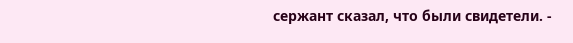сержант сказал, что были свидетели. -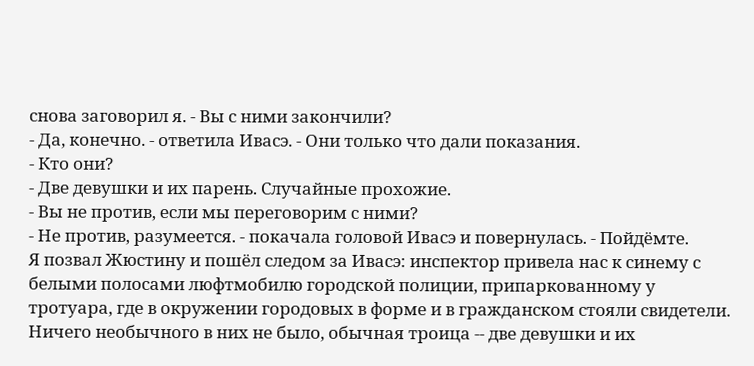снова заговорил я. - Вы с ними закончили?
- Да, конечно. - ответила Ивасэ. - Они только что дали показания.
- Кто они?
- Две девушки и их парень. Случайные прохожие.
- Вы не против, если мы переговорим с ними?
- Не против, разумеется. - покачала головой Ивасэ и повернулась. - Пойдёмте.
Я позвал Жюстину и пошёл следом за Ивасэ: инспектор привела нас к синему с белыми полосами люфтмобилю городской полиции, припаркованному у тротуара, где в окружении городовых в форме и в гражданском стояли свидетели. Ничего необычного в них не было, обычная троица -- две девушки и их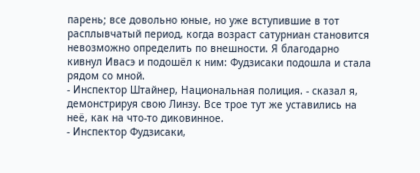парень; все довольно юные, но уже вступившие в тот расплывчатый период, когда возраст сатурниан становится невозможно определить по внешности. Я благодарно кивнул Ивасэ и подошёл к ним: Фудзисаки подошла и стала рядом со мной.
- Инспектор Штайнер, Национальная полиция. - сказал я, демонстрируя свою Линзу. Все трое тут же уставились на неё, как на что-то диковинное.
- Инспектор Фудзисаки,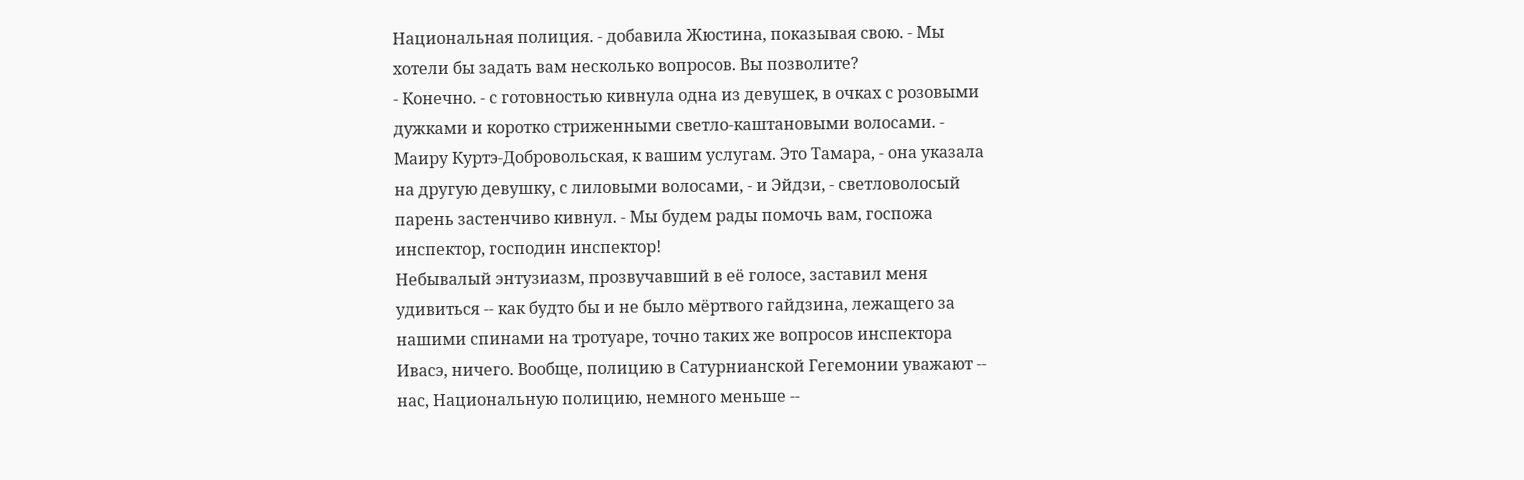Национальная полиция. - добавила Жюстина, показывая свою. - Мы хотели бы задать вам несколько вопросов. Вы позволите?
- Конечно. - с готовностью кивнула одна из девушек, в очках с розовыми дужками и коротко стриженными светло-каштановыми волосами. - Маиру Куртэ-Добровольская, к вашим услугам. Это Тамара, - она указала на другую девушку, с лиловыми волосами, - и Эйдзи, - светловолосый парень застенчиво кивнул. - Мы будем рады помочь вам, госпожа инспектор, господин инспектор!
Небывалый энтузиазм, прозвучавший в её голосе, заставил меня удивиться -- как будто бы и не было мёртвого гайдзина, лежащего за нашими спинами на тротуаре, точно таких же вопросов инспектора Ивасэ, ничего. Вообще, полицию в Сатурнианской Гегемонии уважают -- нас, Национальную полицию, немного меньше --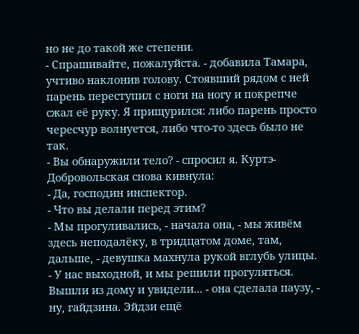но не до такой же степени.
- Спрашивайте, пожалуйста. - добавила Тамара, учтиво наклонив голову. Стоявший рядом с ней парень переступил с ноги на ногу и покрепче сжал её руку. Я прищурился: либо парень просто чересчур волнуется, либо что-то здесь было не так.
- Вы обнаружили тело? - спросил я. Куртэ-Добровольская снова кивнула:
- Да, господин инспектор.
- Что вы делали перед этим?
- Мы прогуливались, - начала она, - мы живём здесь неподалёку, в тридцатом доме, там, дальше, - девушка махнула рукой вглубь улицы. - У нас выходной, и мы решили прогуляться. Вышли из дому и увидели... - она сделала паузу, - ну, гайдзина. Эйдзи ещё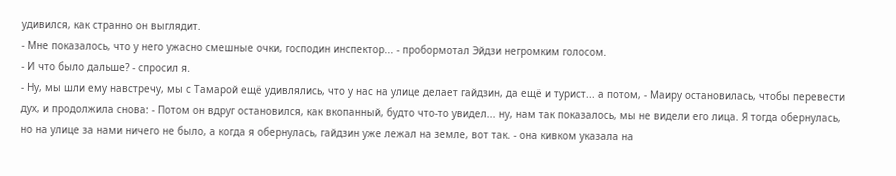удивился, как странно он выглядит.
- Мне показалось, что у него ужасно смешные очки, господин инспектор... - пробормотал Эйдзи негромким голосом.
- И что было дальше? - спросил я.
- Ну, мы шли ему навстречу, мы с Тамарой ещё удивлялись, что у нас на улице делает гайдзин, да ещё и турист... а потом, - Маиру остановилась, чтобы перевести дух, и продолжила снова: - Потом он вдруг остановился, как вкопанный, будто что-то увидел... ну, нам так показалось, мы не видели его лица. Я тогда обернулась, но на улице за нами ничего не было, а когда я обернулась, гайдзин уже лежал на земле, вот так. - она кивком указала на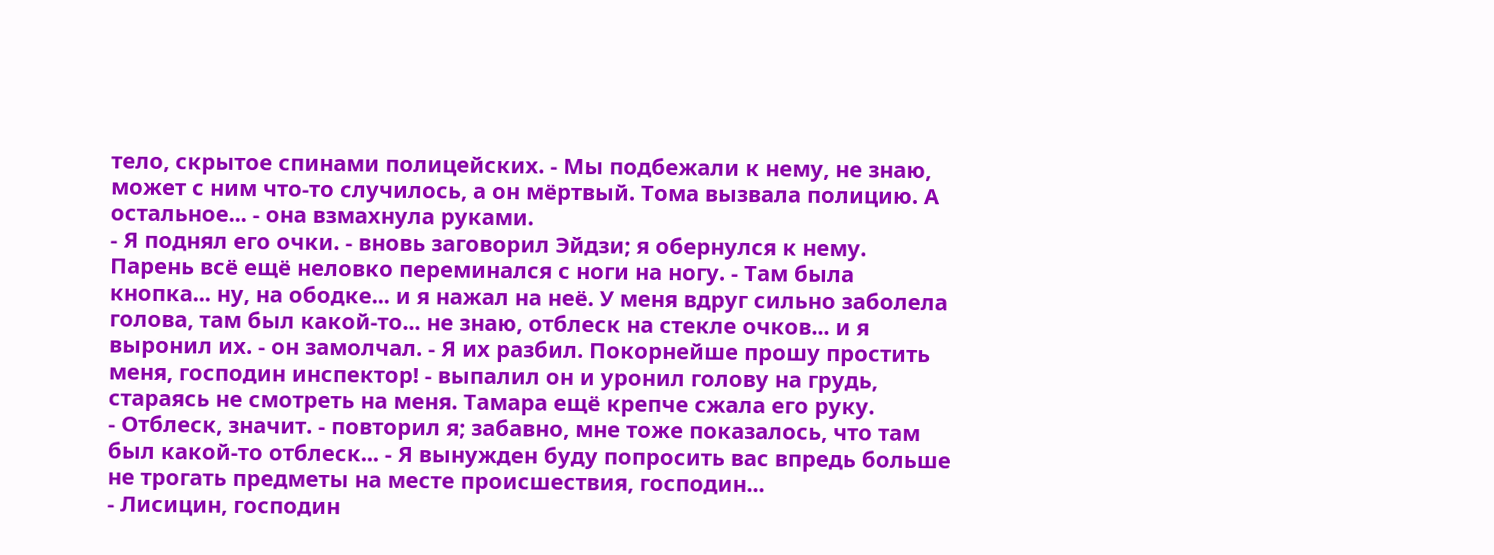тело, скрытое спинами полицейских. - Мы подбежали к нему, не знаю, может с ним что-то случилось, а он мёртвый. Тома вызвала полицию. А остальное... - она взмахнула руками.
- Я поднял его очки. - вновь заговорил Эйдзи; я обернулся к нему. Парень всё ещё неловко переминался с ноги на ногу. - Там была кнопка... ну, на ободке... и я нажал на неё. У меня вдруг сильно заболела голова, там был какой-то... не знаю, отблеск на стекле очков... и я выронил их. - он замолчал. - Я их разбил. Покорнейше прошу простить меня, господин инспектор! - выпалил он и уронил голову на грудь, стараясь не смотреть на меня. Тамара ещё крепче сжала его руку.
- Отблеск, значит. - повторил я; забавно, мне тоже показалось, что там был какой-то отблеск... - Я вынужден буду попросить вас впредь больше не трогать предметы на месте происшествия, господин...
- Лисицин, господин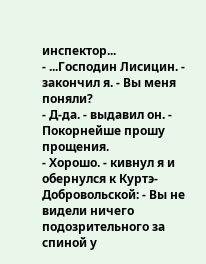инспектор...
- ...Господин Лисицин. - закончил я. - Вы меня поняли?
- Д-да. - выдавил он. - Покорнейше прошу прощения.
- Хорошо. - кивнул я и обернулся к Куртэ-Добровольской: - Вы не видели ничего подозрительного за спиной у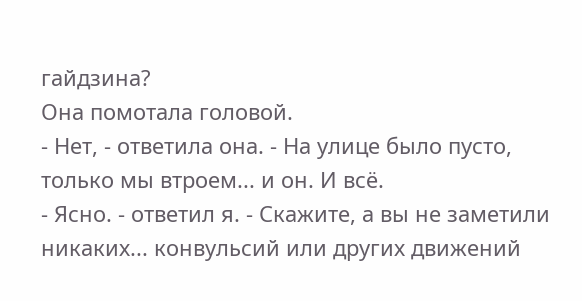гайдзина?
Она помотала головой.
- Нет, - ответила она. - На улице было пусто, только мы втроем... и он. И всё.
- Ясно. - ответил я. - Скажите, а вы не заметили никаких... конвульсий или других движений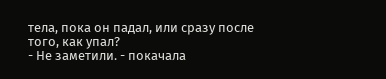тела, пока он падал, или сразу после того, как упал?
- Не заметили. - покачала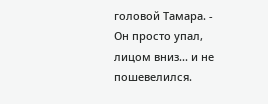головой Тамара. - Он просто упал, лицом вниз... и не пошевелился.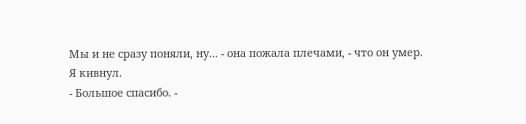Мы и не сразу поняли, ну... - она пожала плечами, - что он умер.
Я кивнул.
- Большое спасибо. -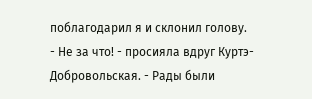поблагодарил я и склонил голову.
- Не за что! - просияла вдруг Куртэ-Добровольская. - Рады были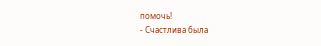помочь!
- Счастлива была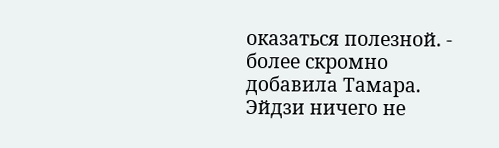оказаться полезной. - более скромно добавила Тамара. Эйдзи ничего не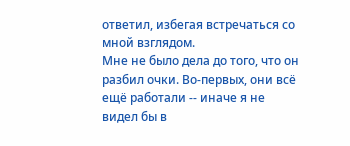ответил, избегая встречаться со мной взглядом.
Мне не было дела до того, что он разбил очки. Во-первых, они всё ещё работали -- иначе я не видел бы в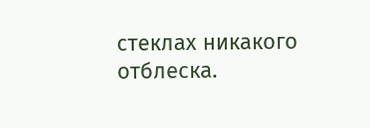стеклах никакого отблеска.